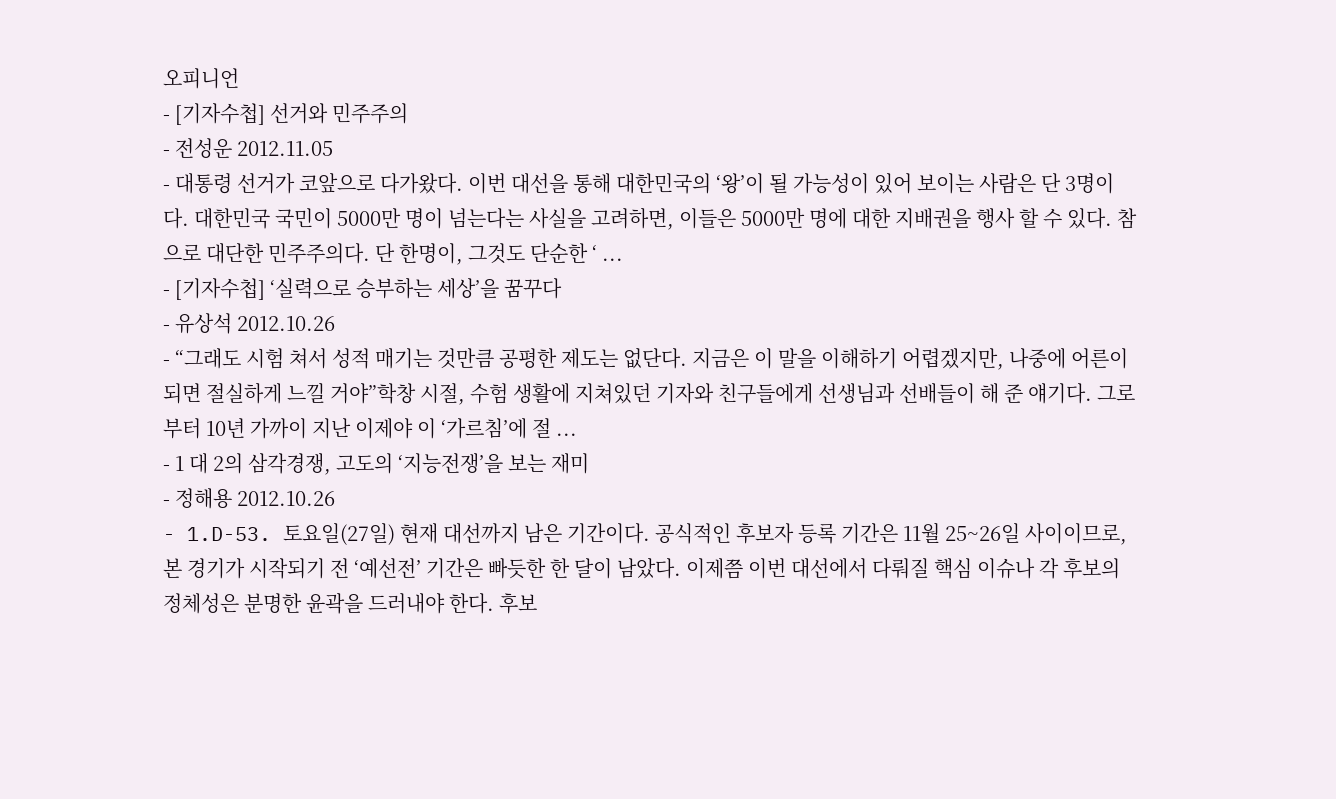오피니언
- [기자수첩] 선거와 민주주의
- 전성운 2012.11.05
- 대통령 선거가 코앞으로 다가왔다. 이번 대선을 통해 대한민국의 ‘왕’이 될 가능성이 있어 보이는 사람은 단 3명이다. 대한민국 국민이 5000만 명이 넘는다는 사실을 고려하면, 이들은 5000만 명에 대한 지배권을 행사 할 수 있다. 참으로 대단한 민주주의다. 단 한명이, 그것도 단순한 ‘ ...
- [기자수첩] ‘실력으로 승부하는 세상’을 꿈꾸다
- 유상석 2012.10.26
- “그래도 시험 쳐서 성적 매기는 것만큼 공평한 제도는 없단다. 지금은 이 말을 이해하기 어렵겠지만, 나중에 어른이 되면 절실하게 느낄 거야”학창 시절, 수험 생활에 지쳐있던 기자와 친구들에게 선생님과 선배들이 해 준 얘기다. 그로부터 10년 가까이 지난 이제야 이 ‘가르침’에 절 ...
- 1 대 2의 삼각경쟁, 고도의 ‘지능전쟁’을 보는 재미
- 정해용 2012.10.26
- 1.D-53. 토요일(27일) 현재 대선까지 남은 기간이다. 공식적인 후보자 등록 기간은 11월 25~26일 사이이므로, 본 경기가 시작되기 전 ‘예선전’ 기간은 빠듯한 한 달이 남았다. 이제쯤 이번 대선에서 다뤄질 핵심 이슈나 각 후보의 정체성은 분명한 윤곽을 드러내야 한다. 후보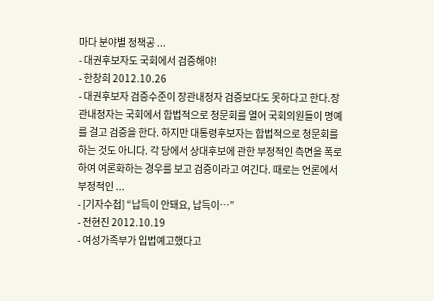마다 분야별 정책공 ...
- 대권후보자도 국회에서 검증해야!
- 한창희 2012.10.26
- 대권후보자 검증수준이 장관내정자 검증보다도 못하다고 한다.장관내정자는 국회에서 합법적으로 청문회를 열어 국회의원들이 명예를 걸고 검증을 한다. 하지만 대통령후보자는 합법적으로 청문회를 하는 것도 아니다. 각 당에서 상대후보에 관한 부정적인 측면을 폭로하여 여론화하는 경우를 보고 검증이라고 여긴다. 때로는 언론에서 부정적인 ...
- [기자수첩] “납득이 안돼요, 납득이…”
- 전현진 2012.10.19
- 여성가족부가 입법예고했다고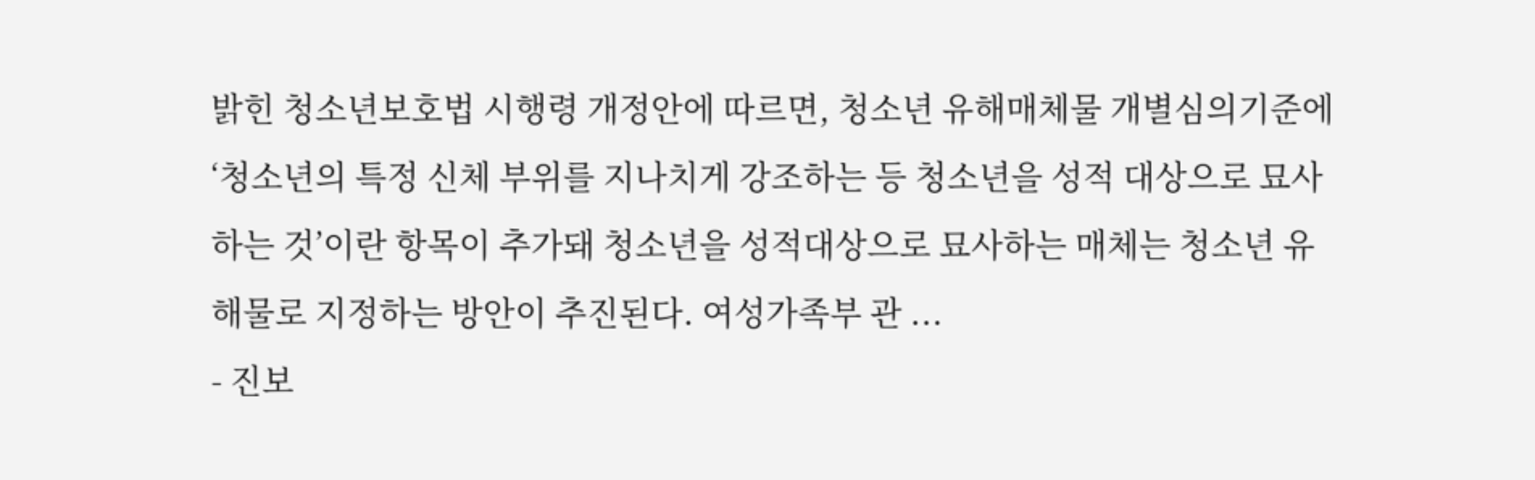밝힌 청소년보호법 시행령 개정안에 따르면, 청소년 유해매체물 개별심의기준에 ‘청소년의 특정 신체 부위를 지나치게 강조하는 등 청소년을 성적 대상으로 묘사하는 것’이란 항목이 추가돼 청소년을 성적대상으로 묘사하는 매체는 청소년 유해물로 지정하는 방안이 추진된다. 여성가족부 관 ...
- 진보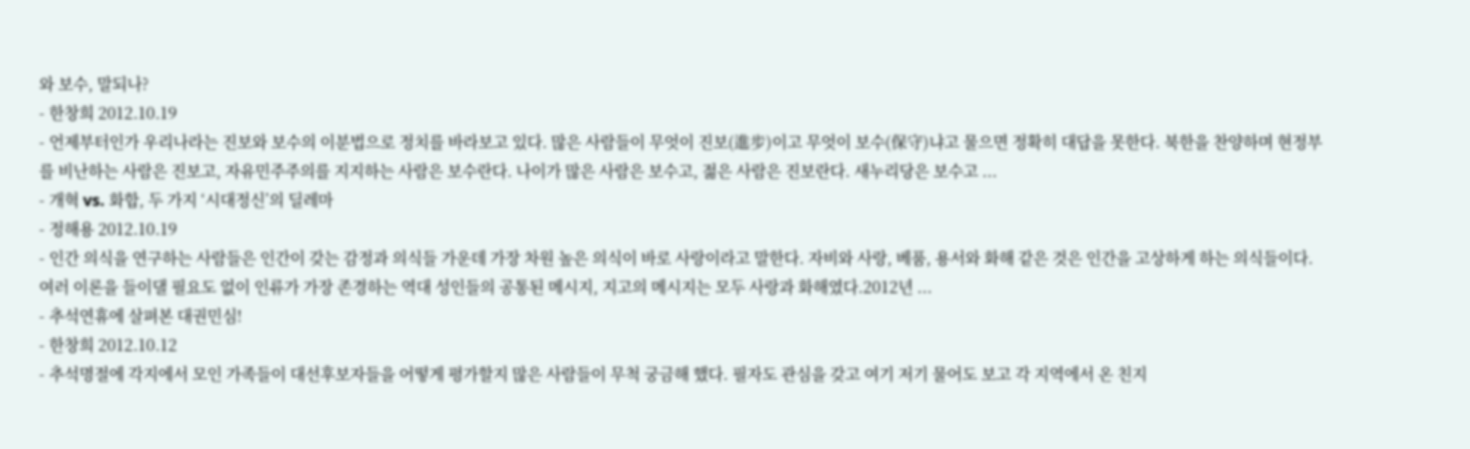와 보수, 말되나?
- 한창희 2012.10.19
- 언제부터인가 우리나라는 진보와 보수의 이분법으로 정치를 바라보고 있다. 많은 사람들이 무엇이 진보(進步)이고 무엇이 보수(保守)냐고 물으면 정확히 대답을 못한다. 북한을 찬양하며 현정부를 비난하는 사람은 진보고, 자유민주주의를 지지하는 사람은 보수란다. 나이가 많은 사람은 보수고, 젊은 사람은 진보란다. 새누리당은 보수고 ...
- 개혁 vs. 화합, 두 가지 ‘시대정신’의 딜레마
- 정해용 2012.10.19
- 인간 의식을 연구하는 사람들은 인간이 갖는 감정과 의식들 가운데 가장 차원 높은 의식이 바로 사랑이라고 말한다. 자비와 사랑, 베품, 용서와 화해 같은 것은 인간을 고상하게 하는 의식들이다. 여러 이론을 들이댈 필요도 없이 인류가 가장 존경하는 역대 성인들의 공통된 메시지, 지고의 메시지는 모두 사랑과 화해였다.2012년 ...
- 추석연휴에 살펴본 대권민심!
- 한창희 2012.10.12
- 추석명절에 각지에서 모인 가족들이 대선후보자들을 어떻게 평가할지 많은 사람들이 무척 궁금해 했다. 필자도 관심을 갖고 여기 저기 물어도 보고 각 지역에서 온 친지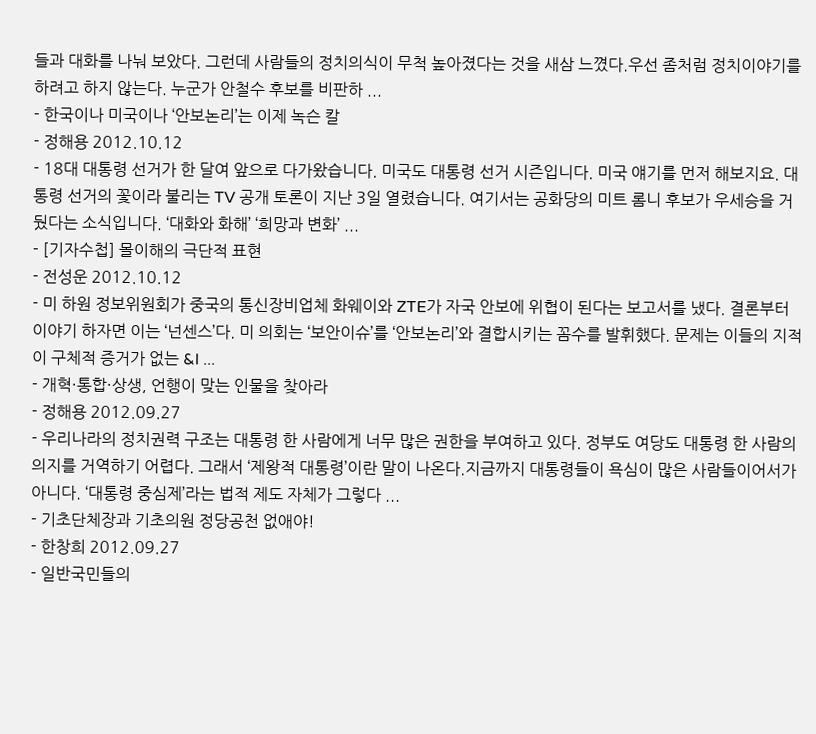들과 대화를 나눠 보았다. 그런데 사람들의 정치의식이 무척 높아졌다는 것을 새삼 느꼈다.우선 좀처럼 정치이야기를 하려고 하지 않는다. 누군가 안철수 후보를 비판하 ...
- 한국이나 미국이나 ‘안보논리’는 이제 녹슨 칼
- 정해용 2012.10.12
- 18대 대통령 선거가 한 달여 앞으로 다가왔습니다. 미국도 대통령 선거 시즌입니다. 미국 얘기를 먼저 해보지요. 대통령 선거의 꽃이라 불리는 TV 공개 토론이 지난 3일 열렸습니다. 여기서는 공화당의 미트 롬니 후보가 우세승을 거뒀다는 소식입니다. ‘대화와 화해’ ‘희망과 변화’ ...
- [기자수첩] 몰이해의 극단적 표현
- 전성운 2012.10.12
- 미 하원 정보위원회가 중국의 통신장비업체 화웨이와 ZTE가 자국 안보에 위협이 된다는 보고서를 냈다. 결론부터 이야기 하자면 이는 ‘넌센스’다. 미 의회는 ‘보안이슈’를 ‘안보논리’와 결합시키는 꼼수를 발휘했다. 문제는 이들의 지적이 구체적 증거가 없는 &l ...
- 개혁·통합·상생, 언행이 맞는 인물을 찾아라
- 정해용 2012.09.27
- 우리나라의 정치권력 구조는 대통령 한 사람에게 너무 많은 권한을 부여하고 있다. 정부도 여당도 대통령 한 사람의 의지를 거역하기 어렵다. 그래서 ‘제왕적 대통령’이란 말이 나온다.지금까지 대통령들이 욕심이 많은 사람들이어서가 아니다. ‘대통령 중심제’라는 법적 제도 자체가 그렇다 ...
- 기초단체장과 기초의원 정당공천 없애야!
- 한창희 2012.09.27
- 일반국민들의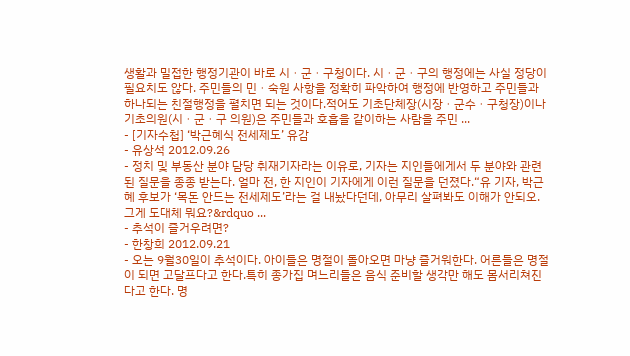생활과 밀접한 행정기관이 바로 시ㆍ군ㆍ구청이다. 시ㆍ군ㆍ구의 행정에는 사실 정당이 필요치도 않다. 주민들의 민ㆍ숙원 사항을 정확히 파악하여 행정에 반영하고 주민들과 하나되는 친절행정을 펼치면 되는 것이다.적어도 기초단체장(시장ㆍ군수ㆍ구청장)이나 기초의원(시ㆍ군ㆍ구 의원)은 주민들과 호흡을 같이하는 사람을 주민 ...
- [기자수첩] ‘박근혜식 전세제도’ 유감
- 유상석 2012.09.26
- 정치 및 부동산 분야 담당 취재기자라는 이유로, 기자는 지인들에게서 두 분야와 관련된 질문을 종종 받는다. 얼마 전, 한 지인이 기자에게 이런 질문을 던졌다.“유 기자, 박근혜 후보가 ‘목돈 안드는 전세제도’라는 걸 내놨다던데, 아무리 살펴봐도 이해가 안되오. 그게 도대체 뭐요?&rdquo ...
- 추석이 즐거우려면?
- 한창희 2012.09.21
- 오는 9월30일이 추석이다. 아이들은 명절이 돌아오면 마냥 즐거워한다. 어른들은 명절이 되면 고달프다고 한다.특히 종가집 며느리들은 음식 준비할 생각만 해도 몸서리쳐진다고 한다. 명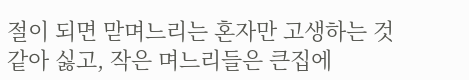절이 되면 맏며느리는 혼자만 고생하는 것 같아 싫고, 작은 며느리들은 큰집에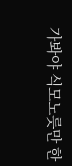가봐야 식모노릇만 한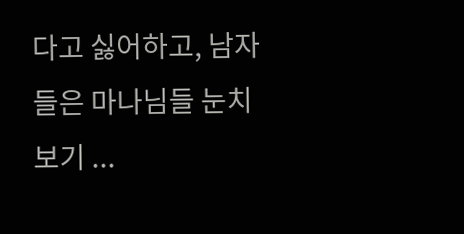다고 싫어하고, 남자들은 마나님들 눈치 보기 ...